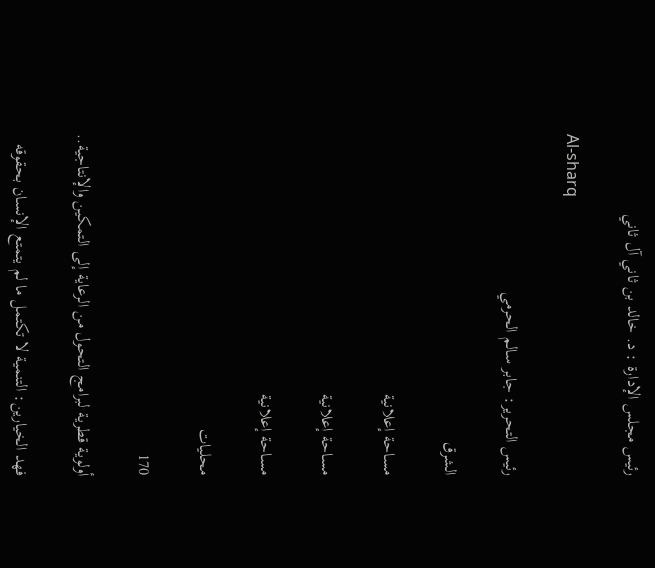رئيس مجلس الإدارة : د. خالد بن ثاني آل ثاني

Al-sharq

رئيس التحرير: جابر سالم الحرمي

الشرق

مساحة إعلانية

مساحة إعلانية

مساحة إعلانية

محليات

170

أولوية قطرية لبرامج التحول من الرعاية إلى التمكين والإنتاجية..

فهد الخيارين: التنمية لا تكتمل ما لم يتمتع الإنسان بحقوقه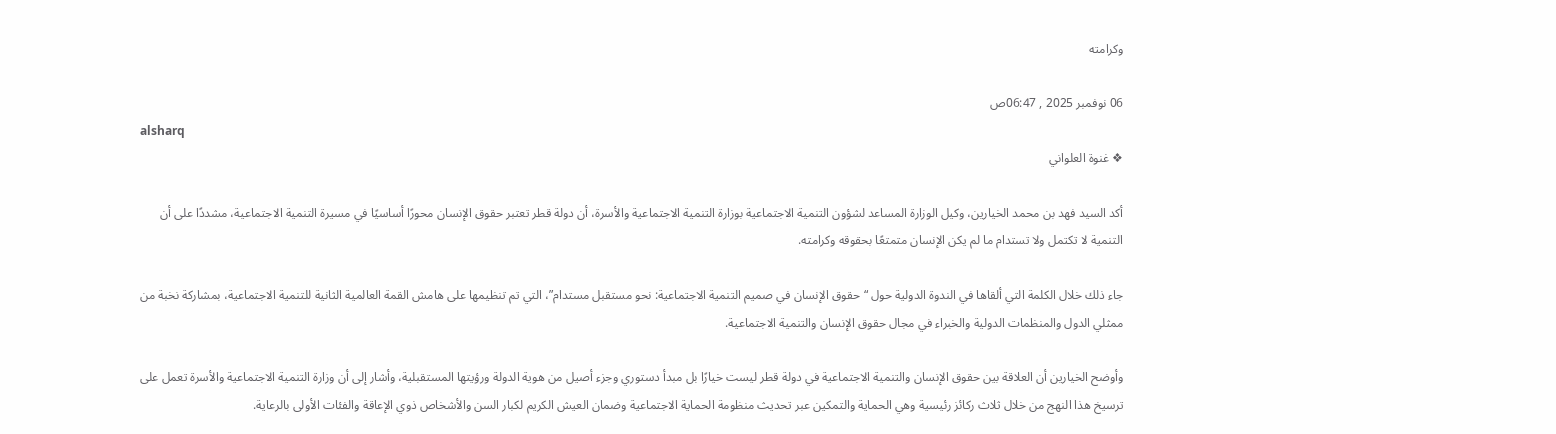وكرامته

06 نوفمبر 2025 , 06:47ص
alsharq
❖ غنوة العلواني

أكد السيد فهد بن محمد الخيارين، وكيل الوزارة المساعد لشؤون التنمية الاجتماعية بوزارة التنمية الاجتماعية والأسرة، أن دولة قطر تعتبر حقوق الإنسان محورًا أساسيًا في مسيرة التنمية الاجتماعية، مشددًا على أن التنمية لا تكتمل ولا تستدام ما لم يكن الإنسان متمتعًا بحقوقه وكرامته.

جاء ذلك خلال الكلمة التي ألقاها في الندوة الدولية حول “حقوق الإنسان في صميم التنمية الاجتماعية: نحو مستقبل مستدام”، التي تم تنظيمها على هامش القمة العالمية الثانية للتنمية الاجتماعية، بمشاركة نخبة من ممثلي الدول والمنظمات الدولية والخبراء في مجال حقوق الإنسان والتنمية الاجتماعية.

وأوضح الخيارين أن العلاقة بين حقوق الإنسان والتنمية الاجتماعية في دولة قطر ليست خيارًا بل مبدأ دستوري وجزء أصيل من هوية الدولة ورؤيتها المستقبلية، وأشار إلى أن وزارة التنمية الاجتماعية والأسرة تعمل على ترسيخ هذا النهج من خلال ثلاث ركائز رئيسية وهي الحماية والتمكين عبر تحديث منظومة الحماية الاجتماعية وضمان العيش الكريم لكبار السن والأشخاص ذوي الإعاقة والفئات الأولى بالرعاية.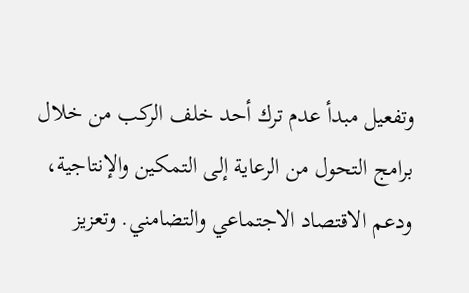وتفعيل مبدأ عدم ترك أحد خلف الركب من خلال برامج التحول من الرعاية إلى التمكين والإنتاجية، ودعم الاقتصاد الاجتماعي والتضامني. وتعزيز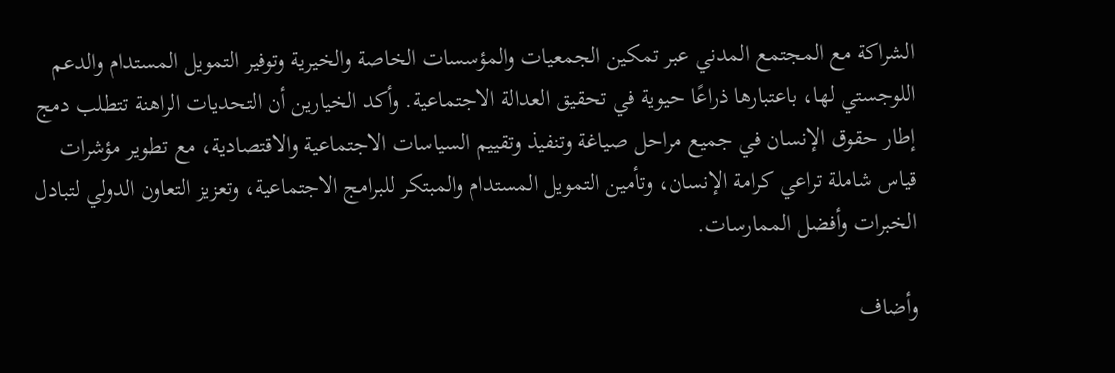الشراكة مع المجتمع المدني عبر تمكين الجمعيات والمؤسسات الخاصة والخيرية وتوفير التمويل المستدام والدعم اللوجستي لها، باعتبارها ذراعًا حيوية في تحقيق العدالة الاجتماعية. وأكد الخيارين أن التحديات الراهنة تتطلب دمج إطار حقوق الإنسان في جميع مراحل صياغة وتنفيذ وتقييم السياسات الاجتماعية والاقتصادية، مع تطوير مؤشرات قياس شاملة تراعي كرامة الإنسان، وتأمين التمويل المستدام والمبتكر للبرامج الاجتماعية، وتعزيز التعاون الدولي لتبادل الخبرات وأفضل الممارسات.

وأضاف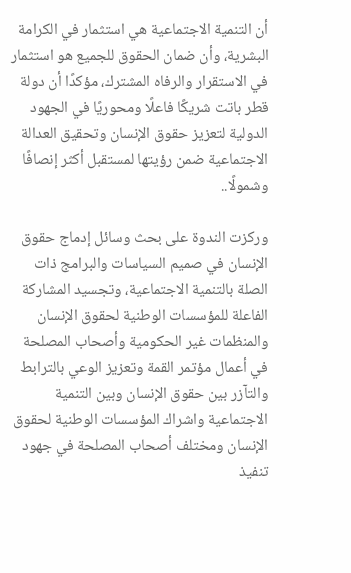أن التنمية الاجتماعية هي استثمار في الكرامة البشرية، وأن ضمان الحقوق للجميع هو استثمار في الاستقرار والرفاه المشترك، مؤكدًا أن دولة قطر باتت شريكًا فاعلًا ومحوريًا في الجهود الدولية لتعزيز حقوق الإنسان وتحقيق العدالة الاجتماعية ضمن رؤيتها لمستقبل أكثر إنصافًا وشمولًا..

وركزت الندوة على بحث وسائل إدماج حقوق الإنسان في صميم السياسات والبرامج ذات الصلة بالتنمية الاجتماعية، وتجسيد المشاركة الفاعلة للمؤسسات الوطنية لحقوق الإنسان والمنظمات غير الحكومية وأصحاب المصلحة في أعمال مؤتمر القمة وتعزيز الوعي بالترابط والتآزر بين حقوق الإنسان وبين التنمية الاجتماعية واشراك المؤسسات الوطنية لحقوق الإنسان ومختلف أصحاب المصلحة في جهود تنفيذ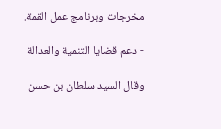مخرجات وبرنامج عمل القمة.

- دعم قضايا التنمية والعدالة

وقال السيد سلطان بن حسن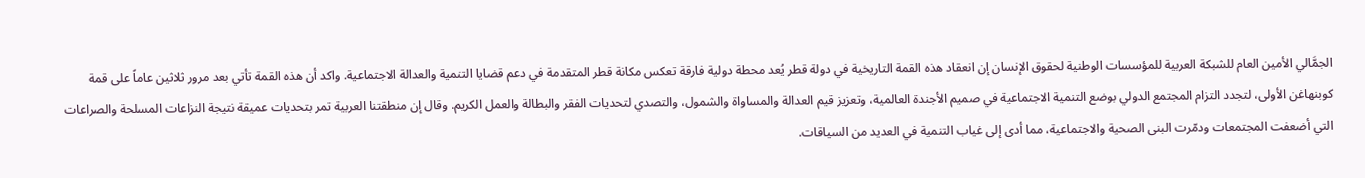الجمَّالي الأمين العام للشبكة العربية للمؤسسات الوطنية لحقوق الإنسان إن انعقاد هذه القمة التاريخية في دولة قطر يُعد محطة دولية فارقة تعكس مكانة قطر المتقدمة في دعم قضايا التنمية والعدالة الاجتماعية. واكد أن هذه القمة تأتي بعد مرور ثلاثين عاماً على قمة كوبنهاغن الأولى، لتجدد التزام المجتمع الدولي بوضع التنمية الاجتماعية في صميم الأجندة العالمية، وتعزيز قيم العدالة والمساواة والشمول، والتصدي لتحديات الفقر والبطالة والعمل الكريم. وقال إن منطقتنا العربية تمر بتحديات عميقة نتيجة النزاعات المسلحة والصراعات التي أضعفت المجتمعات ودمّرت البنى الصحية والاجتماعية، مما أدى إلى غياب التنمية في العديد من السياقات.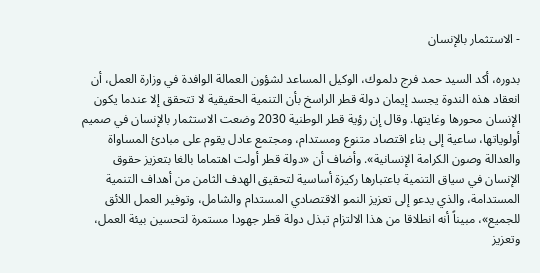- الاستثمار بالإنسان

بدوره، أكد السيد حمد فرج دلموك، الوكيل المساعد لشؤون العمالة الوافدة في وزارة العمل، أن انعقاد هذه الندوة يجسد إيمان دولة قطر الراسخ بأن التنمية الحقيقية لا تتحقق إلا عندما يكون الإنسان محورها وغايتها. وقال إن رؤية قطر الوطنية 2030 وضعت الاستثمار بالإنسان في صميم أولوياتها، ساعية إلى بناء اقتصاد متنوع ومستدام، ومجتمع عادل يقوم على مبادئ المساواة والعدالة وصون الكرامة الإنسانية». وأضاف أن «دولة قطر أولت اهتماما بالغا بتعزيز حقوق الإنسان في سياق التنمية باعتبارها ركيزة أساسية لتحقيق الهدف الثامن من أهداف التنمية المستدامة، والذي يدعو إلى تعزيز النمو الاقتصادي المستدام والشامل، وتوفير العمل اللائق للجميع»، مبيناً أنه انطلاقا من هذا الالتزام تبذل دولة قطر جهودا مستمرة لتحسين بيئة العمل، وتعزيز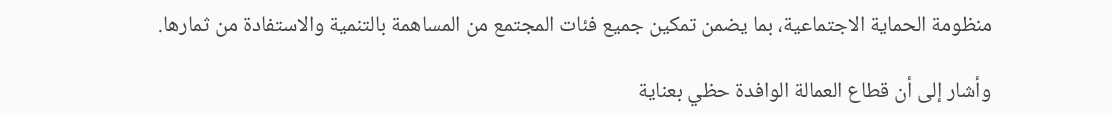منظومة الحماية الاجتماعية، بما يضمن تمكين جميع فئات المجتمع من المساهمة بالتنمية والاستفادة من ثمارها.

وأشار إلى أن قطاع العمالة الوافدة حظي بعناية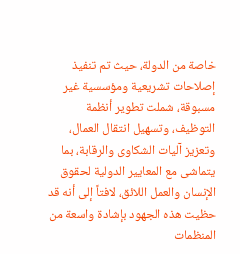خاصة من الدولة، حيث تم تنفيذ إصلاحات تشريعية ومؤسسية غير مسبوقة، شملت تطوير أنظمة التوظيف، وتسهيل انتقال العمال، وتعزيز آليات الشكاوى والرقابة، بما يتماشى مع المعايير الدولية لحقوق الإنسان والعمل اللائق، لافتاً إلى أنه قد حظيت هذه الجهود بإشادة واسعة من المنظمات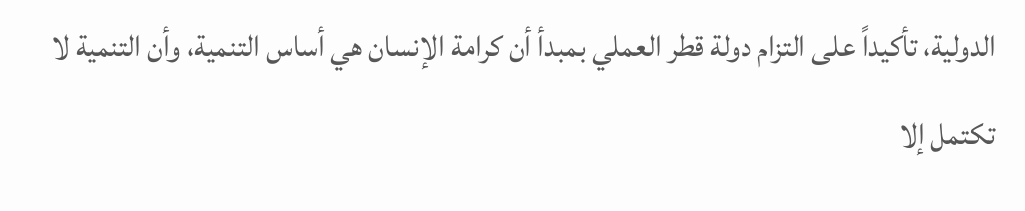الدولية، تأكيداً على التزام دولة قطر العملي بمبدأ أن كرامة الإنسان هي أساس التنمية، وأن التنمية لا تكتمل إلا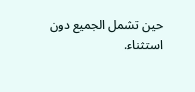حين تشمل الجميع دون استثناء.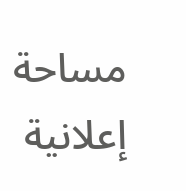مساحة إعلانية